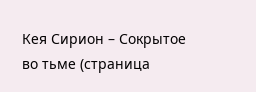Кея Сирион – Сокрытое во тьме (страница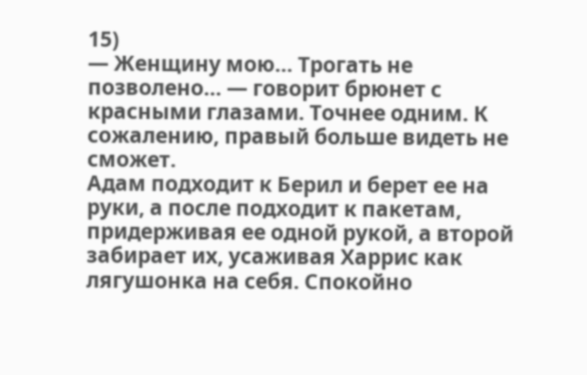15)
— Женщину мою… Трогать не позволено… — говорит брюнет с красными глазами. Точнее одним. К сожалению, правый больше видеть не сможет.
Адам подходит к Берил и берет ее на руки, а после подходит к пакетам, придерживая ее одной рукой, а второй забирает их, усаживая Харрис как лягушонка на себя. Спокойно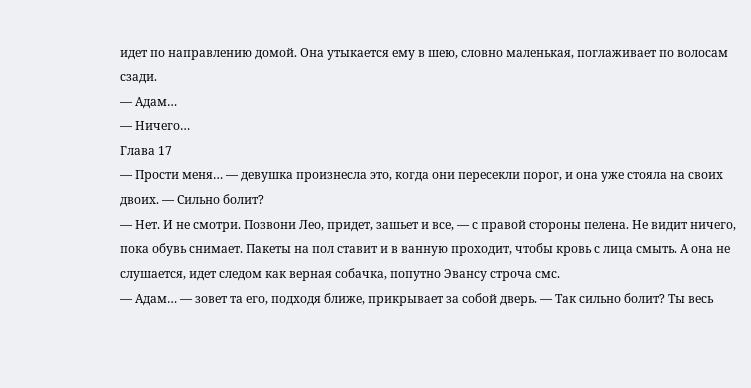идет по направлению домой. Она утыкается ему в шею, словно маленькая, поглаживает по волосам сзади.
— Адам…
— Ничего…
Глава 17
— Прости меня… — девушка произнесла это, когда они пересекли порог, и она уже стояла на своих двоих. — Сильно болит?
— Нет. И не смотри. Позвони Лео, придет, зашьет и все, — с правой стороны пелена. Не видит ничего, пока обувь снимает. Пакеты на пол ставит и в ванную проходит, чтобы кровь с лица смыть. А она не слушается, идет следом как верная собачка, попутно Эвансу строча смс.
— Адам… — зовет та его, подходя ближе, прикрывает за собой дверь. — Так сильно болит? Ты весь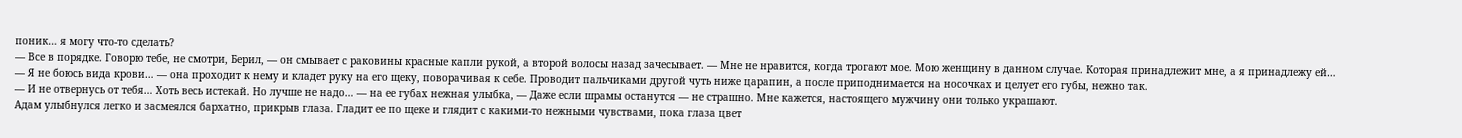поник… я могу что-то сделать?
— Все в порядке. Говорю тебе, не смотри, Берил, — он смывает с раковины красные капли рукой, а второй волосы назад зачесывает. — Мне не нравится, когда трогают мое. Мою женщину в данном случае. Которая принадлежит мне, а я принадлежу ей…
— Я не боюсь вида крови… — она проходит к нему и кладет руку на его щеку, поворачивая к себе. Проводит пальчиками другой чуть ниже царапин, а после приподнимается на носочках и целует его губы, нежно так.
— И не отвернусь от тебя… Хоть весь истекай. Но лучше не надо… — на ее губах нежная улыбка, — Даже если шрамы останутся — не страшно. Мне кажется, настоящего мужчину они только украшают.
Адам улыбнулся легко и засмеялся бархатно, прикрыв глаза. Гладит ее по щеке и глядит с какими-то нежными чувствами, пока глаза цвет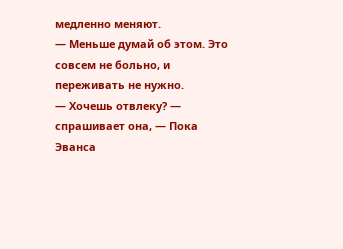медленно меняют.
— Меньше думай об этом. Это совсем не больно, и переживать не нужно.
— Хочешь отвлеку? — спрашивает она, — Пока Эванса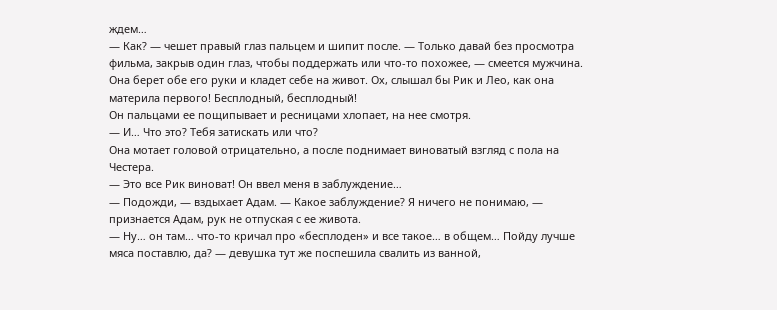ждем…
— Как? — чешет правый глаз пальцем и шипит после. — Только давай без просмотра фильма, закрыв один глаз, чтобы поддержать или что-то похожее, — смеется мужчина.
Она берет обе его руки и кладет себе на живот. Ох, слышал бы Рик и Лео, как она материла первого! Бесплодный, бесплодный!
Он пальцами ее пощипывает и ресницами хлопает, на нее смотря.
— И… Что это? Тебя затискать или что?
Она мотает головой отрицательно, а после поднимает виноватый взгляд с пола на Честера.
— Это все Рик виноват! Он ввел меня в заблуждение…
— Подожди, — вздыхает Адам. — Какое заблуждение? Я ничего не понимаю, — признается Адам, рук не отпуская с ее живота.
— Ну… он там… что-то кричал про «бесплоден» и все такое… в общем… Пойду лучше мяса поставлю, да? — девушка тут же поспешила свалить из ванной,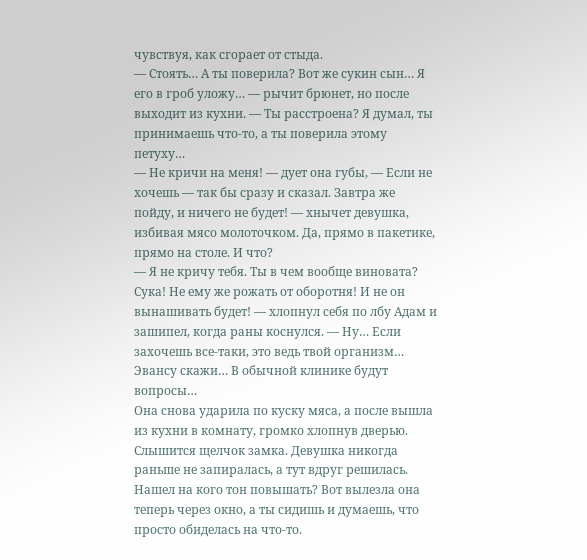чувствуя, как сгорает от стыда.
— Стоять… А ты поверила? Вот же сукин сын… Я его в гроб уложу… — рычит брюнет, но после выходит из кухни. — Ты расстроена? Я думал, ты принимаешь что-то, а ты поверила этому петуху…
— Не кричи на меня! — дует она губы, — Если не хочешь — так бы сразу и сказал. Завтра же пойду, и ничего не будет! — хнычет девушка, избивая мясо молоточком. Да, прямо в пакетике, прямо на столе. И что?
— Я не кричу тебя. Ты в чем вообще виновата? Сука! Не ему же рожать от оборотня! И не он вынашивать будет! — хлопнул себя по лбу Адам и зашипел, когда раны коснулся. — Ну… Если захочешь все-таки, это ведь твой организм… Эвансу скажи… В обычной клинике будут вопросы…
Она снова ударила по куску мяса, а после вышла из кухни в комнату, громко хлопнув дверью. Слышится щелчок замка. Девушка никогда раньше не запиралась, а тут вдруг решилась. Нашел на кого тон повышать? Вот вылезла она теперь через окно, а ты сидишь и думаешь, что просто обиделась на что-то.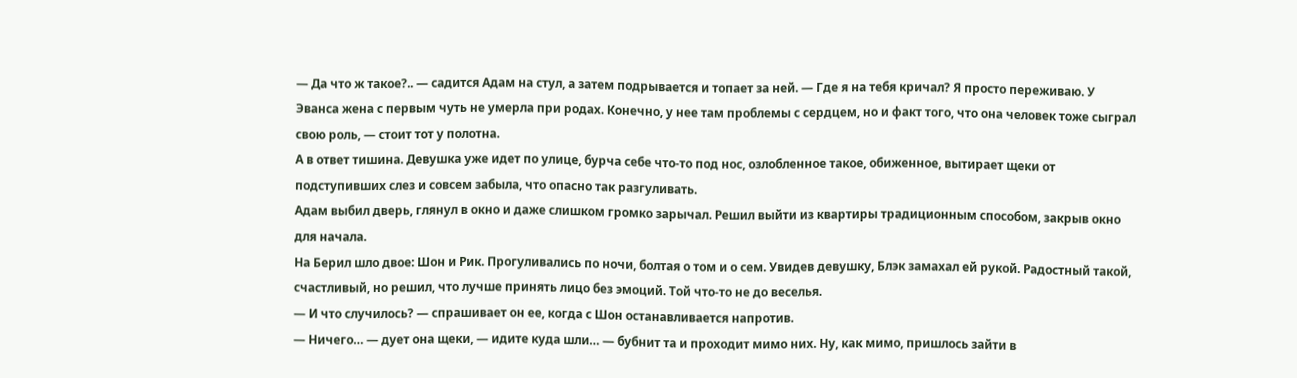— Да что ж такое?.. — садится Адам на стул, а затем подрывается и топает за ней. — Где я на тебя кричал? Я просто переживаю. У Эванса жена с первым чуть не умерла при родах. Конечно, у нее там проблемы с сердцем, но и факт того, что она человек тоже сыграл свою роль, — стоит тот у полотна.
А в ответ тишина. Девушка уже идет по улице, бурча себе что-то под нос, озлобленное такое, обиженное, вытирает щеки от подступивших слез и совсем забыла, что опасно так разгуливать.
Адам выбил дверь, глянул в окно и даже слишком громко зарычал. Решил выйти из квартиры традиционным способом, закрыв окно для начала.
На Берил шло двое: Шон и Рик. Прогуливались по ночи, болтая о том и о сем. Увидев девушку, Блэк замахал ей рукой. Радостный такой, счастливый, но решил, что лучше принять лицо без эмоций. Той что-то не до веселья.
— И что случилось? — спрашивает он ее, когда с Шон останавливается напротив.
— Ничего… — дует она щеки, — идите куда шли… — бубнит та и проходит мимо них. Ну, как мимо, пришлось зайти в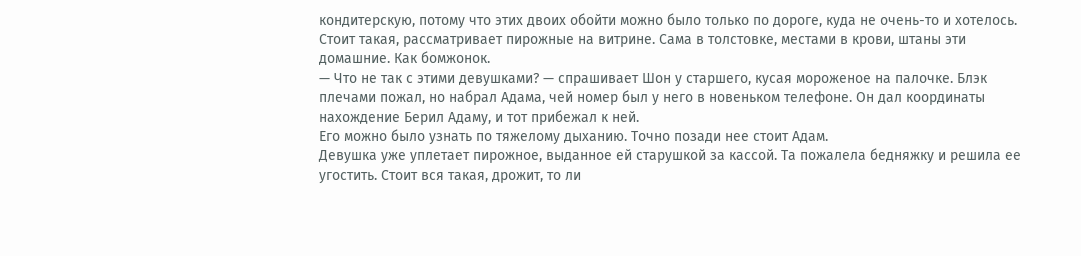кондитерскую, потому что этих двоих обойти можно было только по дороге, куда не очень-то и хотелось.
Стоит такая, рассматривает пирожные на витрине. Сама в толстовке, местами в крови, штаны эти домашние. Как бомжонок.
— Что не так с этими девушками? — спрашивает Шон у старшего, кусая мороженое на палочке. Блэк плечами пожал, но набрал Адама, чей номер был у него в новеньком телефоне. Он дал координаты нахождение Берил Адаму, и тот прибежал к ней.
Его можно было узнать по тяжелому дыханию. Точно позади нее стоит Адам.
Девушка уже уплетает пирожное, выданное ей старушкой за кассой. Та пожалела бедняжку и решила ее угостить. Стоит вся такая, дрожит, то ли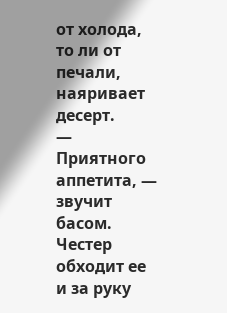от холода, то ли от печали, наяривает десерт.
— Приятного аппетита, — звучит басом. Честер обходит ее и за руку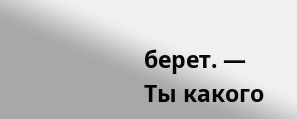берет. — Ты какого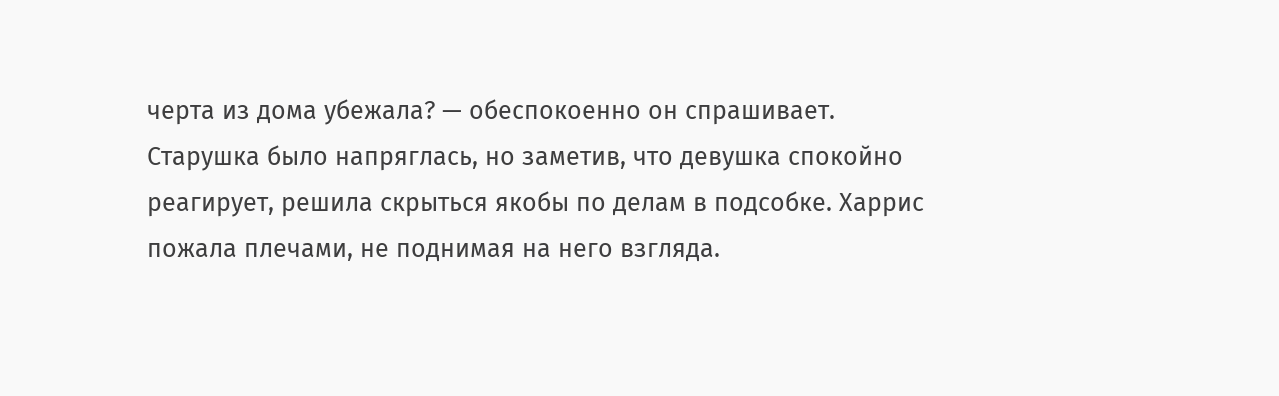черта из дома убежала? — обеспокоенно он спрашивает.
Старушка было напряглась, но заметив, что девушка спокойно реагирует, решила скрыться якобы по делам в подсобке. Харрис пожала плечами, не поднимая на него взгляда.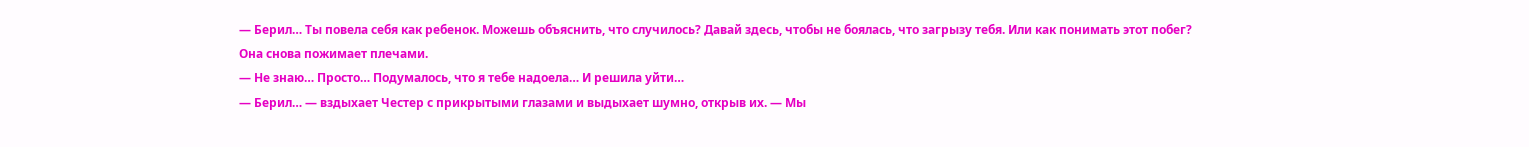— Берил… Ты повела себя как ребенок. Можешь объяснить, что случилось? Давай здесь, чтобы не боялась, что загрызу тебя. Или как понимать этот побег?
Она снова пожимает плечами.
— Не знаю… Просто… Подумалось, что я тебе надоела… И решила уйти…
— Берил… — вздыхает Честер с прикрытыми глазами и выдыхает шумно, открыв их. — Мы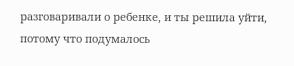разговаривали о ребенке, и ты решила уйти, потому что подумалось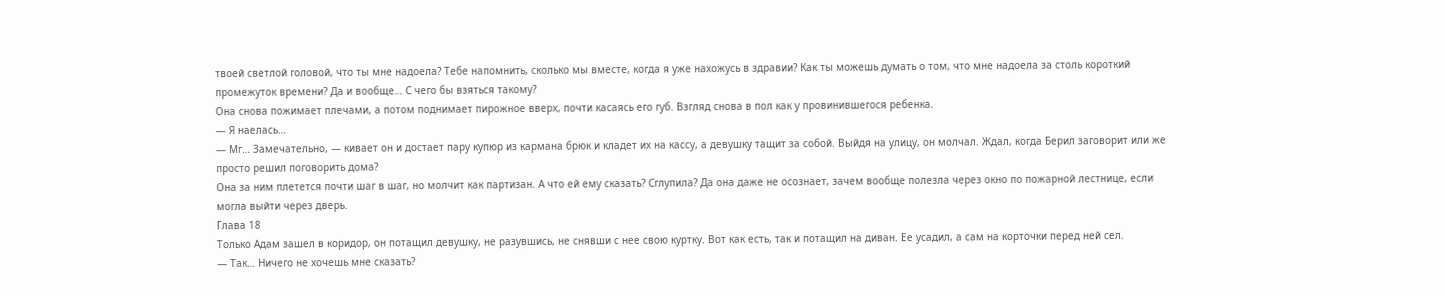твоей светлой головой, что ты мне надоела? Тебе напомнить, сколько мы вместе, когда я уже нахожусь в здравии? Как ты можешь думать о том, что мне надоела за столь короткий промежуток времени? Да и вообще… С чего бы взяться такому?
Она снова пожимает плечами, а потом поднимает пирожное вверх, почти касаясь его губ. Взгляд снова в пол как у провинившегося ребенка.
— Я наелась…
— Мг… Замечательно, — кивает он и достает пару купюр из кармана брюк и кладет их на кассу, а девушку тащит за собой. Выйдя на улицу, он молчал. Ждал, когда Берил заговорит или же просто решил поговорить дома?
Она за ним плетется почти шаг в шаг, но молчит как партизан. А что ей ему сказать? Сглупила? Да она даже не осознает, зачем вообще полезла через окно по пожарной лестнице, если могла выйти через дверь.
Глава 18
Только Адам зашел в коридор, он потащил девушку, не разувшись, не снявши с нее свою куртку. Вот как есть, так и потащил на диван. Ее усадил, а сам на корточки перед ней сел.
— Так… Ничего не хочешь мне сказать?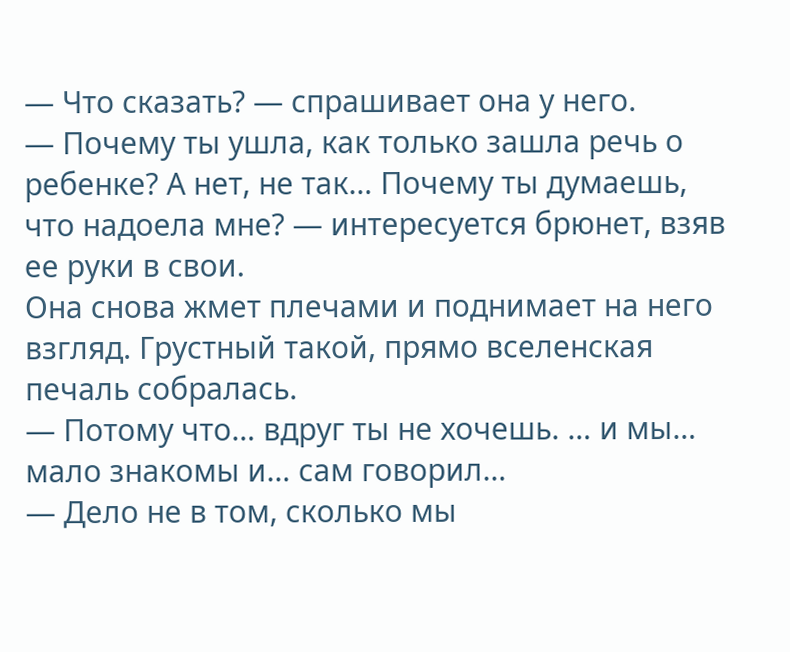— Что сказать? — спрашивает она у него.
— Почему ты ушла, как только зашла речь о ребенке? А нет, не так… Почему ты думаешь, что надоела мне? — интересуется брюнет, взяв ее руки в свои.
Она снова жмет плечами и поднимает на него взгляд. Грустный такой, прямо вселенская печаль собралась.
— Потому что… вдруг ты не хочешь. … и мы… мало знакомы и… сам говорил…
— Дело не в том, сколько мы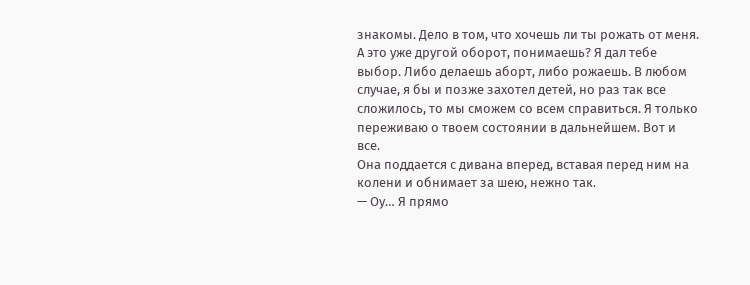знакомы. Дело в том, что хочешь ли ты рожать от меня. А это уже другой оборот, понимаешь? Я дал тебе выбор. Либо делаешь аборт, либо рожаешь. В любом случае, я бы и позже захотел детей, но раз так все сложилось, то мы сможем со всем справиться. Я только переживаю о твоем состоянии в дальнейшем. Вот и все.
Она поддается с дивана вперед, вставая перед ним на колени и обнимает за шею, нежно так.
— Оу… Я прямо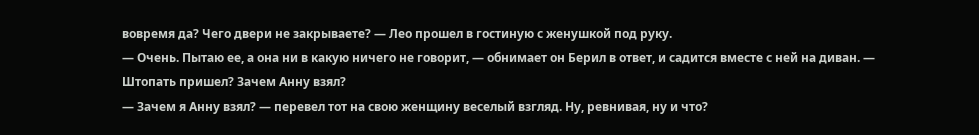вовремя да? Чего двери не закрываете? — Лео прошел в гостиную с женушкой под руку.
— Очень. Пытаю ее, а она ни в какую ничего не говорит, — обнимает он Берил в ответ, и садится вместе с ней на диван. — Штопать пришел? Зачем Анну взял?
— Зачем я Анну взял? — перевел тот на свою женщину веселый взгляд. Ну, ревнивая, ну и что?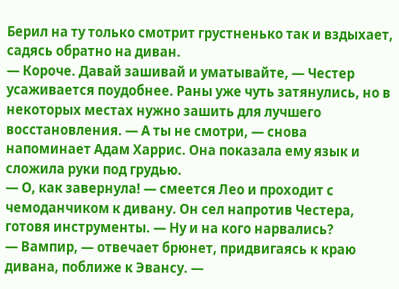Берил на ту только смотрит грустненько так и вздыхает, садясь обратно на диван.
— Короче. Давай зашивай и уматывайте, — Честер усаживается поудобнее. Раны уже чуть затянулись, но в некоторых местах нужно зашить для лучшего восстановления. — А ты не смотри, — снова напоминает Адам Харрис. Она показала ему язык и сложила руки под грудью.
— О, как завернула! — смеется Лео и проходит с чемоданчиком к дивану. Он сел напротив Честера, готовя инструменты. — Ну и на кого нарвались?
— Вампир, — отвечает брюнет, придвигаясь к краю дивана, поближе к Эвансу. —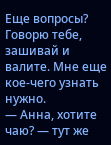Еще вопросы? Говорю тебе, зашивай и валите. Мне еще кое-чего узнать нужно.
— Анна, хотите чаю? — тут же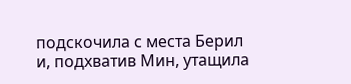подскочила с места Берил и, подхватив Мин, утащила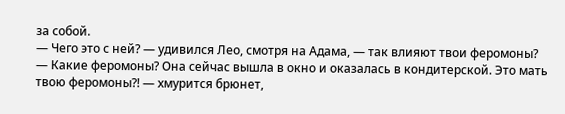за собой.
— Чего это с ней? — удивился Лео, смотря на Адама, — так влияют твои феромоны?
— Какие феромоны? Она сейчас вышла в окно и оказалась в кондитерской. Это мать твою феромоны?! — хмурится брюнет,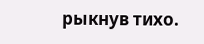рыкнув тихо.